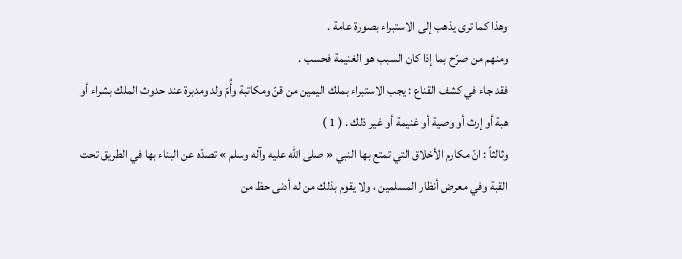وهذا كما ترى يذهب إلى الاستبراء بصورة عامة .
ومنهم من صرّح بما إذا كان السبب هو الغنيمة فحسب .
فقد جاء في كشف القناع : يجب الاستبراء بملك اليمين من قنّ ومكاتبة وأُمّ ولد ومدبرة عند حدوث الملك بشراء أو هبة أو إرث أو وصية أو غنيمة أو غير ذلك . ( 1 )
وثالثاً : انّ مكارم الأخلاق التي تمتع بها النبي « صلى الله عليه وآله وسلم » تصدّه عن البناء بها في الطريق تحت القبة وفي معرض أنظار المسلمين ، ولا يقوم بذلك من له أدنى حظ من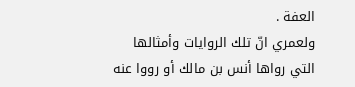العفة .
ولعمري انّ تلك الروايات وأمثالها التي رواها أنس بن مالك أو رووا عنه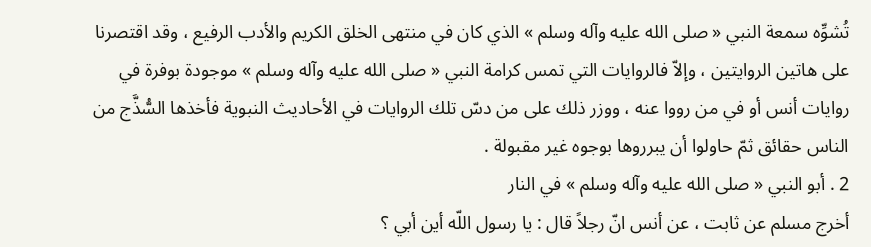تُشوِّه سمعة النبي « صلى الله عليه وآله وسلم » الذي كان في منتهى الخلق الكريم والأدب الرفيع ، وقد اقتصرنا على هاتين الروايتين ، وإلاّ فالروايات التي تمس كرامة النبي « صلى الله عليه وآله وسلم » موجودة بوفرة في روايات أنس أو في من رووا عنه ، ووزر ذلك على من دسّ تلك الروايات في الأحاديث النبوية فأخذها السُّذَّج من الناس حقائق ثمّ حاولوا أن يبرروها بوجوه غير مقبولة .
2 . أبو النبي « صلى الله عليه وآله وسلم » في النار
أخرج مسلم عن ثابت ، عن أنس انّ رجلاً قال : يا رسول اللّه أين أبي ؟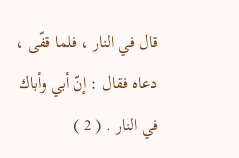قال في النار ، فلما قفّى ، دعاه فقال : إنّ أبي وأباك في النار . ( 2 )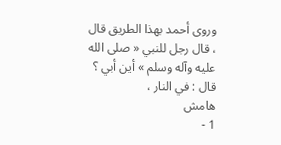وروى أحمد بهذا الطريق قال ، قال رجل للنبي « صلى الله عليه وآله وسلم » أين أبي ؟ قال : في النار ،
هامش
1 -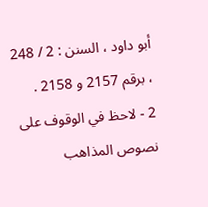أبو داود ، السنن : 2 / 248 ، برقم 2157 و 2158 .
2 - لاحظ في الوقوف على نصوص المذاهب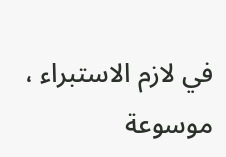في لازم الاستبراء ، موسوعة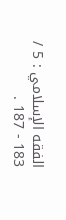الفقه الإسلامي : 5 / 183 - 187 .